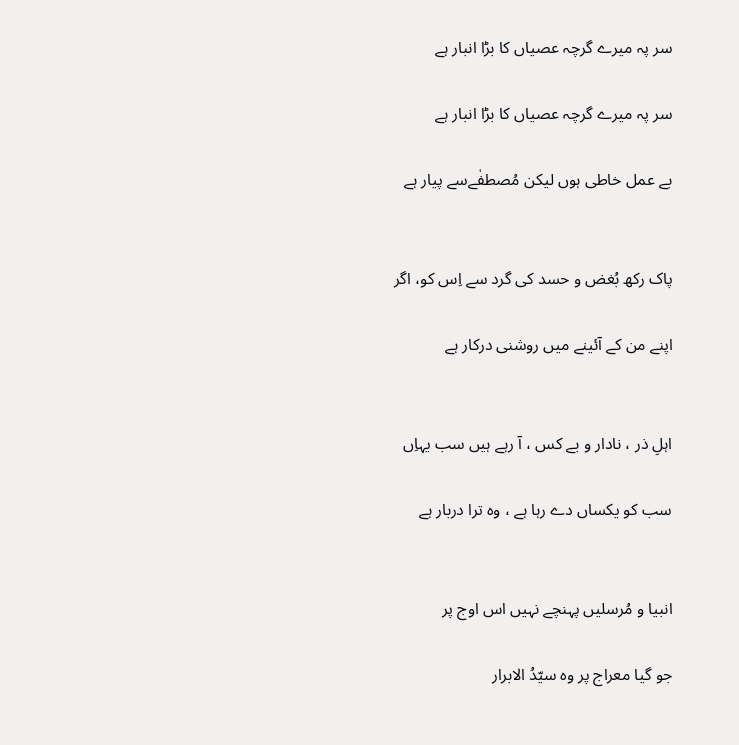سر پہ میرے گرچہ عصیاں کا بڑا انبار ہے

سر پہ میرے گرچہ عصیاں کا بڑا انبار ہے

بے عمل خاطی ہوں لیکن مُصطفٰےسے پیار ہے


پاک رکھ بُغض و حسد کی گرد سے اِس کو، اگر

اپنے من کے آئینے میں روشنی درکار ہے


اہلِ ذر ، نادار و بے کس ، آ رہے ہیں سب یہاِں

سب کو یکساں دے رہا ہے ، وہ ترا دربار ہے


انبیا و مُرسلیں پہنچے نہیں اس اوج پر

جو گیا معراج پر وہ سیّدُ الابرار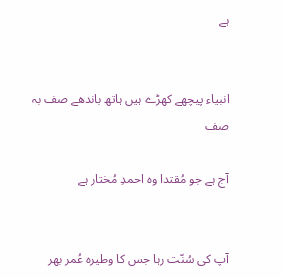ہے


انبیاء پیچھے کھڑے ہیں ہاتھ باندھے صف بہ صف

آج ہے جو مُقتدا وہ احمدِ مُختار ہے


آپ کی سُنّت رہا جس کا وطیرہ عُمر بھر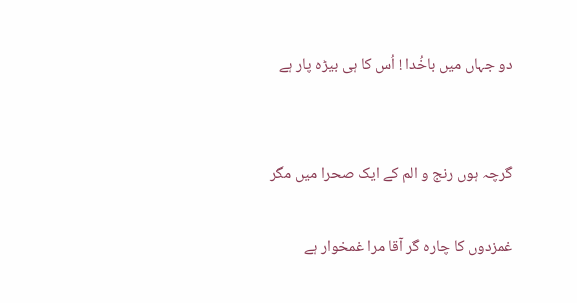دو جہاں میں باخُدا ! اُس کا ہی بیڑہ پار ہے


گرچہ ہوں رنج و الم کے ایک صحرا میں مگر

غمزدوں کا چارہ گر آقا مرا غمخوار ہے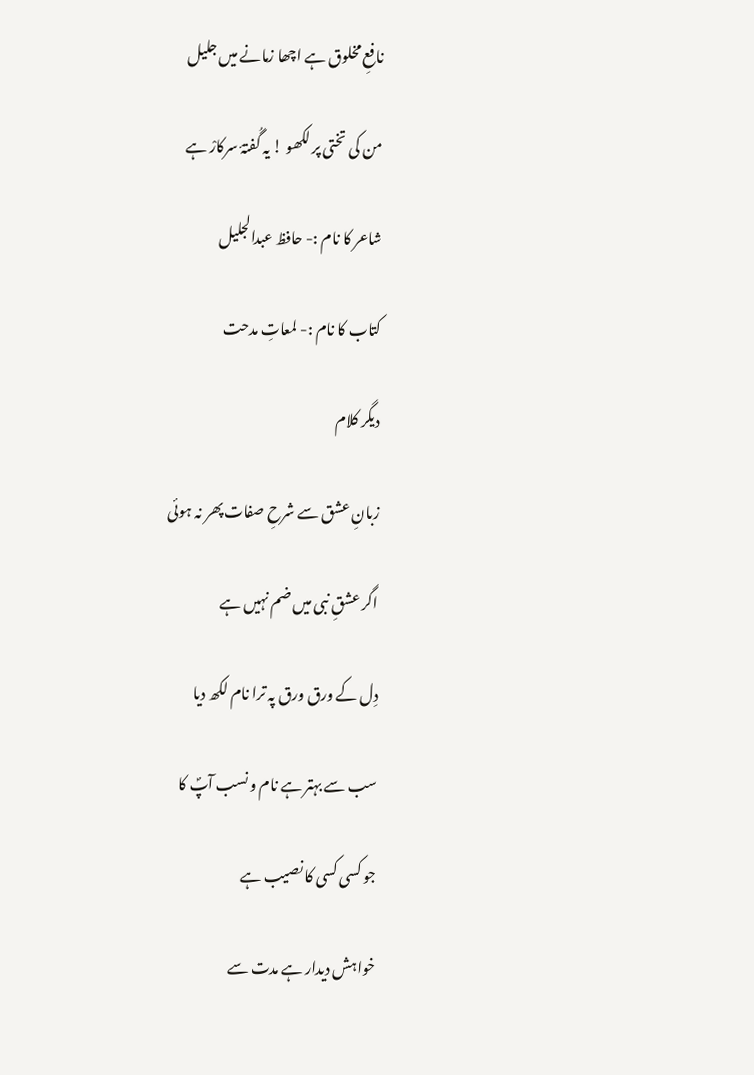نافعِ مخلوق ہے اچھا زمانے میں جلیل

من کی تختی پر لکھو ! یہ گُفتۂ سرکارْ ہے

شاعر کا نام :- حافظ عبدالجلیل

کتاب کا نام :- لمعاتِ مدحت

دیگر کلام

زبانِ عشق سے شرحِ صفات پھر نہ ہوئی

اگر عشقِ نبی میں ضم نہیں ہے

دِل کے ورق ورق پہ ترا نام لکھ دیا

سب سے بہتر ہے نام و نسب آپؐ کا

جو کسی کسی کا نصیب ہے

خواہش دیدار ہے مدت سے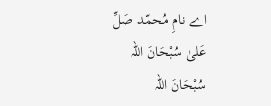اے نامِ مُحمّد صَلِّ عَلیٰ سُبْحَانَ اللہ سُبْحَانَ اللہ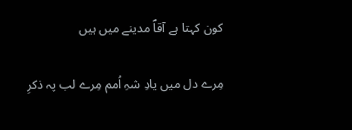کون کہتا ہے آقاؐ مدینے میں ہیں

مِرے دل میں یادِ شہِ اُمم مِرے لب پہ ذکرِ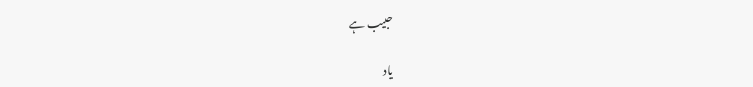حبیب ہے

یاد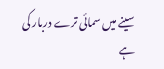سینے میں سمائی ترے دربار کی ہے